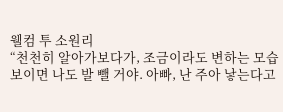웰컴 투 소원리
“천천히 알아가보다가, 조금이라도 변하는 모습 보이면 나도 발 뺄 거야. 아빠, 난 주아 낳는다고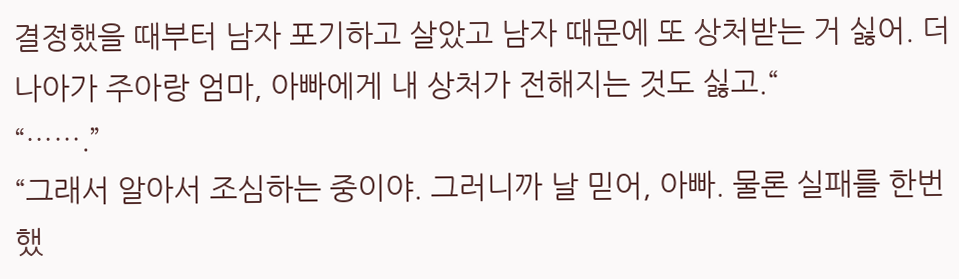결정했을 때부터 남자 포기하고 살았고 남자 때문에 또 상처받는 거 싫어. 더 나아가 주아랑 엄마, 아빠에게 내 상처가 전해지는 것도 싫고.“
“…….”
“그래서 알아서 조심하는 중이야. 그러니까 날 믿어, 아빠. 물론 실패를 한번 했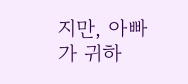지만, 아빠가 귀하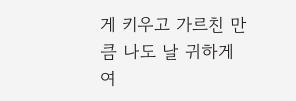게 키우고 가르친 만큼 나도 날 귀하게 여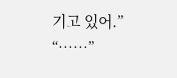기고 있어.”
“……”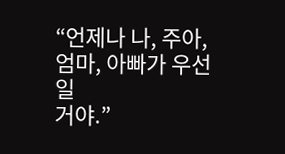“언제나 나, 주아, 엄마, 아빠가 우선일
거야.”